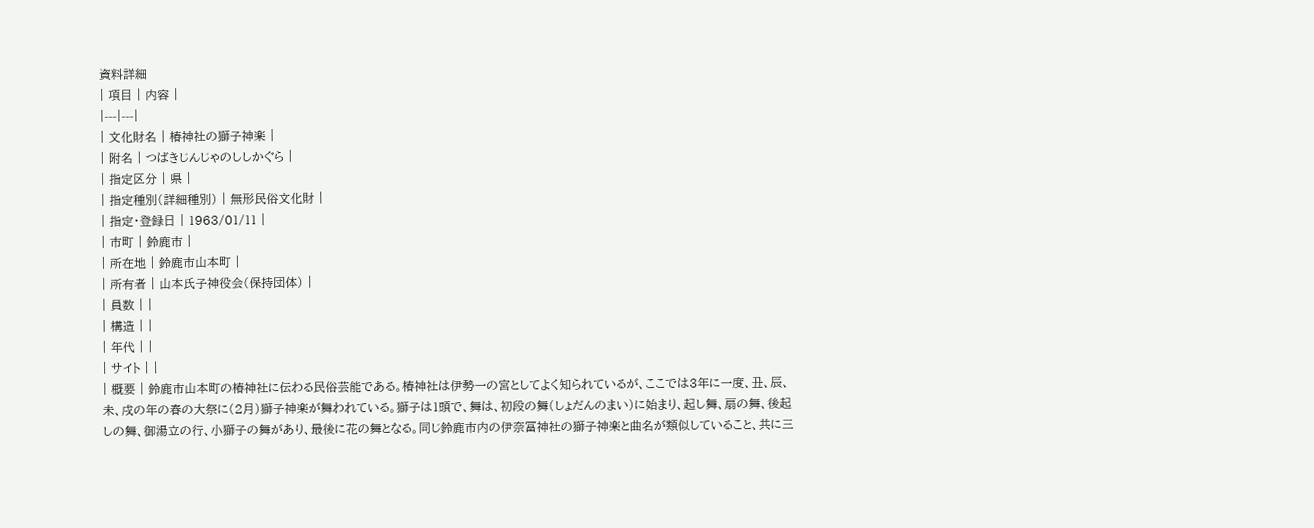資料詳細
| 項目 | 内容 |
|---|---|
| 文化財名 | 椿神社の獅子神楽 |
| 附名 | つばきじんじゃのししかぐら |
| 指定区分 | 県 |
| 指定種別(詳細種別) | 無形民俗文化財 |
| 指定・登録日 | 1963/01/11 |
| 市町 | 鈴鹿市 |
| 所在地 | 鈴鹿市山本町 |
| 所有者 | 山本氏子神役会(保持団体) |
| 員数 | |
| 構造 | |
| 年代 | |
| サイト | |
| 概要 | 鈴鹿市山本町の椿神社に伝わる民俗芸能である。椿神社は伊勢一の宮としてよく知られているが、ここでは3年に一度、丑、辰、未、戌の年の春の大祭に(2月)獅子神楽が舞われている。獅子は1頭で、舞は、初段の舞(しょだんのまい)に始まり、起し舞、扇の舞、後起しの舞、御湯立の行、小獅子の舞があり、最後に花の舞となる。同じ鈴鹿市内の伊奈冨神社の獅子神楽と曲名が類似していること、共に三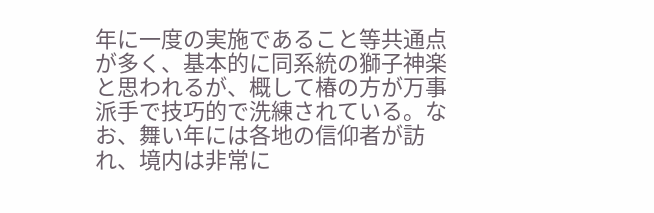年に一度の実施であること等共通点が多く、基本的に同系統の獅子神楽と思われるが、概して椿の方が万事派手で技巧的で洗練されている。なお、舞い年には各地の信仰者が訪れ、境内は非常に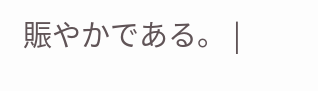賑やかである。 |